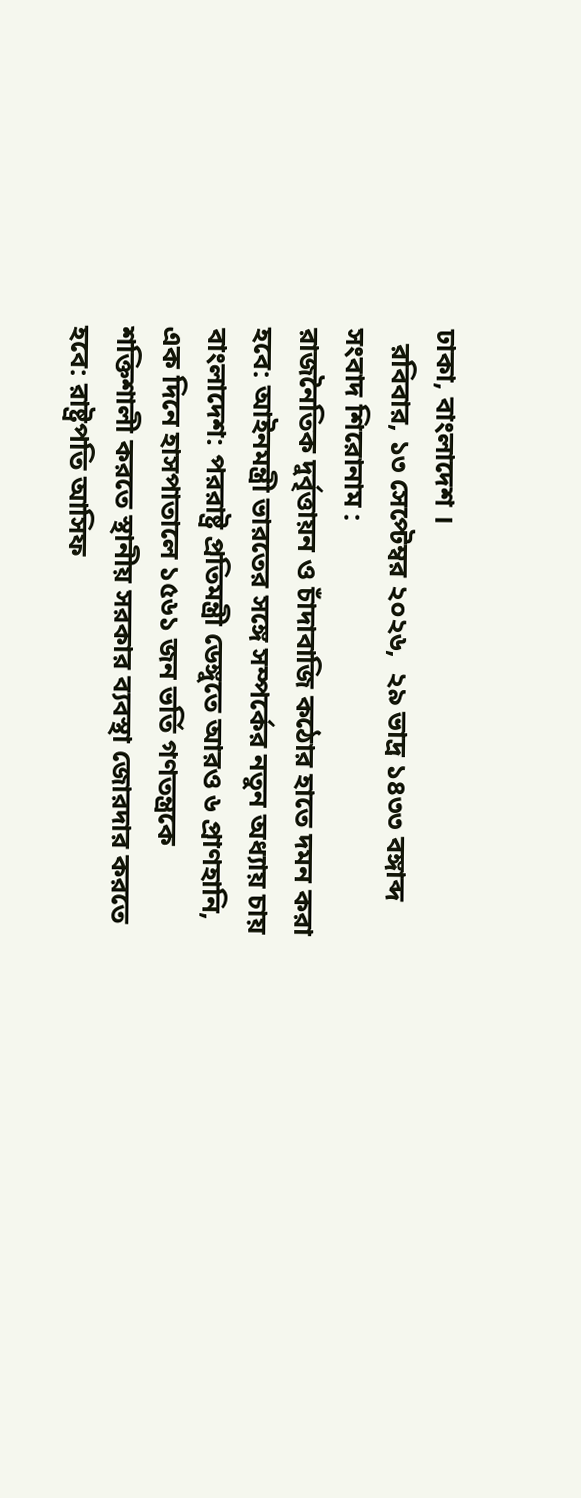ঢাকা, বাংলাদেশ ।
  রবিবার, ১৩ সেপ্টেম্বর ২০২৬,  ২৯ ভাদ্র ১৪৩৩ বঙ্গাব্দ
সংবাদ শিরোনাম :
রাজনৈতিক দুর্বৃত্তায়ন ও চাঁদাবাজি কঠোর হাতে দমন করা হবে: আইনমন্ত্রী ভারতের সঙ্গে সম্পর্কের নতুন অধ্যায় চায় বাংলাদেশ: পররাষ্ট্র প্রতিমন্ত্রী ডেঙ্গুতে আরও ৬ প্রাণহানি, এক দিনে হাসপাতালে ১৫৬১ জন ভর্তি গণতন্ত্রকে শক্তিশালী করতে স্থানীয় সরকার ব্যবস্থা জোরদার করতে হবে: রাষ্ট্রপতি আসিফ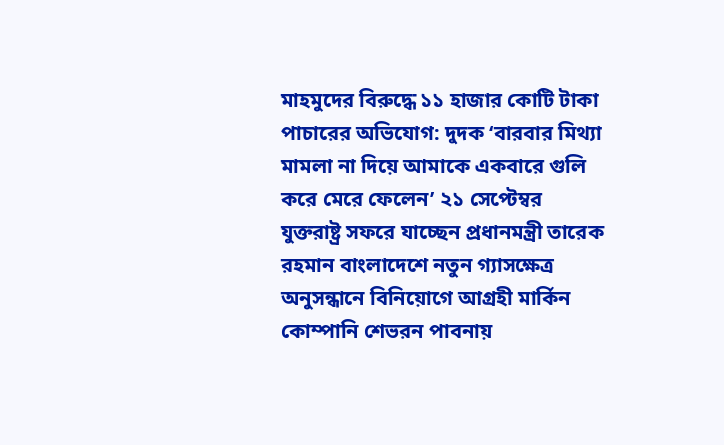মাহমুদের বিরুদ্ধে ১১ হাজার কোটি টাকা পাচারের অভিযোগ: দুদক ‘বারবার মিথ্যা মামলা না দিয়ে আমাকে একবারে গুলি করে মেরে ফেলেন’ ২১ সেপ্টেম্বর যুক্তরাষ্ট্র সফরে যাচ্ছেন প্রধানমন্ত্রী তারেক রহমান বাংলাদেশে নতুন গ্যাসক্ষেত্র অনুসন্ধানে বিনিয়োগে আগ্রহী মার্কিন কোম্পানি শেভরন পাবনায়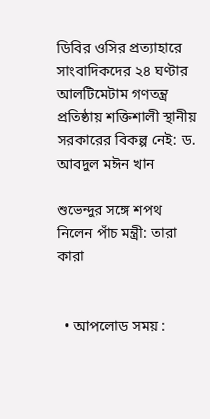ডিবির ওসির প্রত্যাহারে সাংবাদিকদের ২৪ ঘণ্টার আলটিমেটাম গণতন্ত্র প্রতিষ্ঠায় শক্তিশালী স্থানীয় সরকারের বিকল্প নেই: ড. আবদুল মঈন খান

শুভেন্দুর সঙ্গে শপথ নিলেন পাঁচ মন্ত্রী: তারা কারা


  • আপলোড সময় :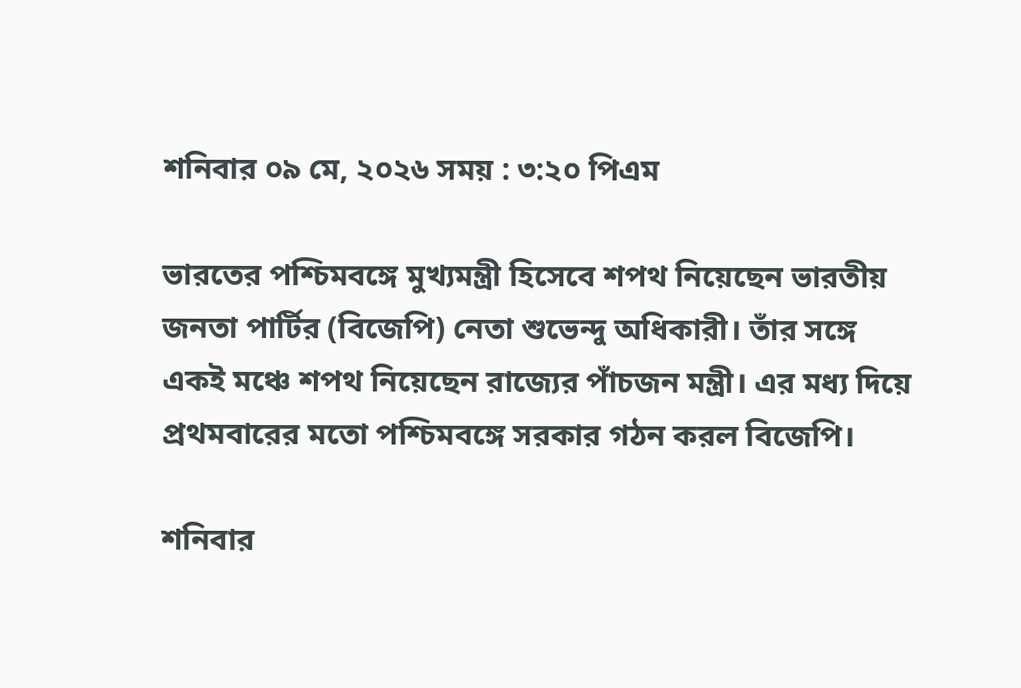শনিবার ০৯ মে, ২০২৬ সময় : ৩:২০ পিএম

ভারতের পশ্চিমবঙ্গে মুখ্যমন্ত্রী হিসেবে শপথ নিয়েছেন ভারতীয় জনতা পার্টির (বিজেপি) নেতা শুভেন্দু অধিকারী। তাঁর সঙ্গে একই মঞ্চে শপথ নিয়েছেন রাজ্যের পাঁচজন মন্ত্রী। এর মধ্য দিয়ে প্রথমবারের মতো পশ্চিমবঙ্গে সরকার গঠন করল বিজেপি।

শনিবার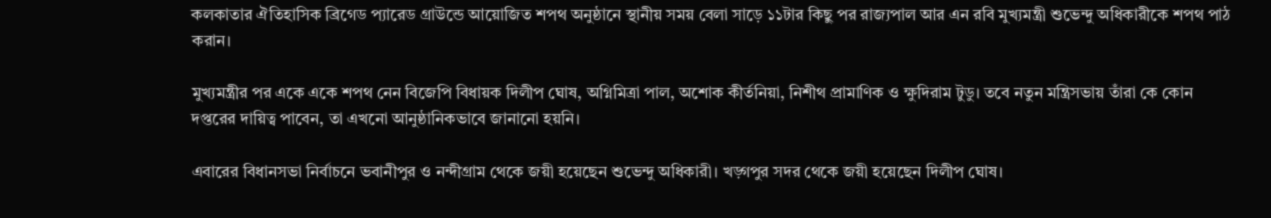কলকাতার ঐতিহাসিক ব্রিগেড প্যারেড গ্রাউন্ডে আয়োজিত শপথ অনুষ্ঠানে স্থানীয় সময় বেলা সাড়ে ১১টার কিছু পর রাজ্যপাল আর এন রবি মুখ্যমন্ত্রী শুভেন্দু অধিকারীকে শপথ পাঠ করান।

মুখ্যমন্ত্রীর পর একে একে শপথ নেন বিজেপি বিধায়ক দিলীপ ঘোষ, অগ্নিমিত্রা পাল, অশোক কীর্তনিয়া, নিশীথ প্রামাণিক ও ক্ষুদিরাম টুডু। তবে নতুন মন্ত্রিসভায় তাঁরা কে কোন দপ্তরের দায়িত্ব পাবেন, তা এখনো আনুষ্ঠানিকভাবে জানানো হয়নি।

এবারের বিধানসভা নির্বাচনে ভবানীপুর ও নন্দীগ্রাম থেকে জয়ী হয়েছেন শুভেন্দু অধিকারী। খড়্গপুর সদর থেকে জয়ী হয়েছেন দিলীপ ঘোষ।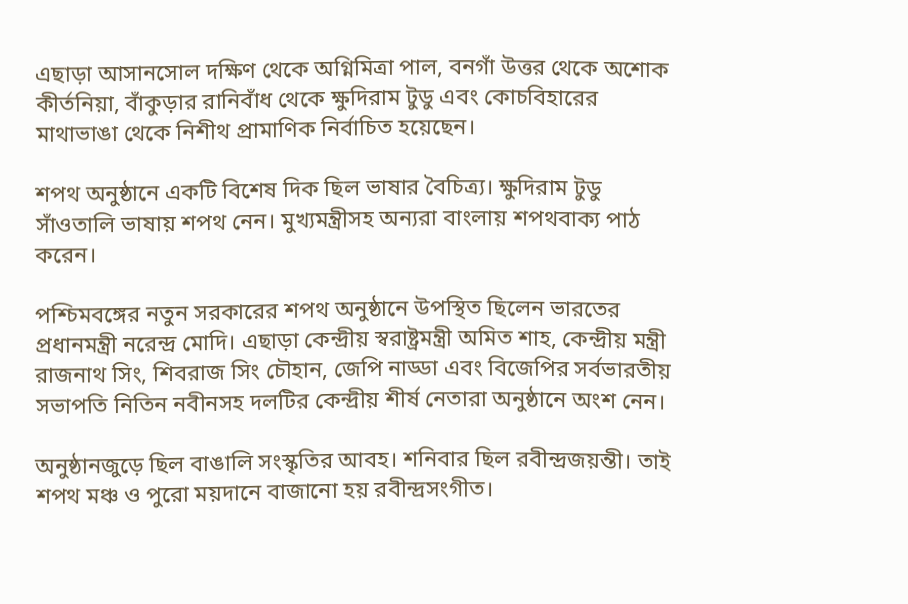এছাড়া আসানসোল দক্ষিণ থেকে অগ্নিমিত্রা পাল, বনগাঁ উত্তর থেকে অশোক কীর্তনিয়া, বাঁকুড়ার রানিবাঁধ থেকে ক্ষুদিরাম টুডু এবং কোচবিহারের মাথাভাঙা থেকে নিশীথ প্রামাণিক নির্বাচিত হয়েছেন।

শপথ অনুষ্ঠানে একটি বিশেষ দিক ছিল ভাষার বৈচিত্র্য। ক্ষুদিরাম টুডু সাঁওতালি ভাষায় শপথ নেন। মুখ্যমন্ত্রীসহ অন্যরা বাংলায় শপথবাক্য পাঠ করেন।

পশ্চিমবঙ্গের নতুন সরকারের শপথ অনুষ্ঠানে উপস্থিত ছিলেন ভারতের প্রধানমন্ত্রী নরেন্দ্র মোদি। এছাড়া কেন্দ্রীয় স্বরাষ্ট্রমন্ত্রী অমিত শাহ, কেন্দ্রীয় মন্ত্রী রাজনাথ সিং, শিবরাজ সিং চৌহান, জেপি নাড্ডা এবং বিজেপির সর্বভারতীয় সভাপতি নিতিন নবীনসহ দলটির কেন্দ্রীয় শীর্ষ নেতারা অনুষ্ঠানে অংশ নেন।

অনুষ্ঠানজুড়ে ছিল বাঙালি সংস্কৃতির আবহ। শনিবার ছিল রবীন্দ্রজয়ন্তী। তাই শপথ মঞ্চ ও পুরো ময়দানে বাজানো হয় রবীন্দ্রসংগীত।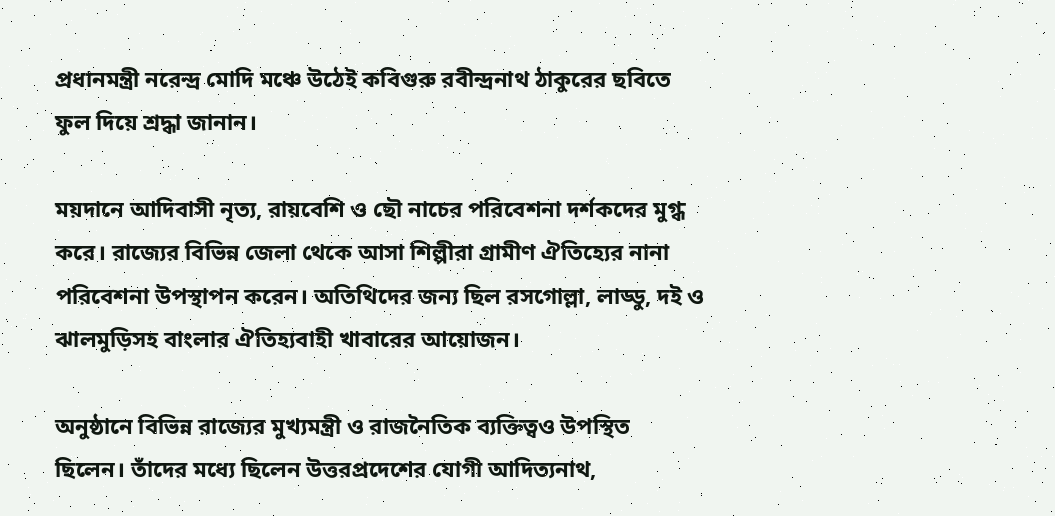প্রধানমন্ত্রী নরেন্দ্র মোদি মঞ্চে উঠেই কবিগুরু রবীন্দ্রনাথ ঠাকুরের ছবিতে ফুল দিয়ে শ্রদ্ধা জানান।

ময়দানে আদিবাসী নৃত্য, রায়বেশি ও ছৌ নাচের পরিবেশনা দর্শকদের মুগ্ধ করে। রাজ্যের বিভিন্ন জেলা থেকে আসা শিল্পীরা গ্রামীণ ঐতিহ্যের নানা পরিবেশনা উপস্থাপন করেন। অতিথিদের জন্য ছিল রসগোল্লা, লাড্ডু, দই ও ঝালমুড়িসহ বাংলার ঐতিহ্যবাহী খাবারের আয়োজন।

অনুষ্ঠানে বিভিন্ন রাজ্যের মুখ্যমন্ত্রী ও রাজনৈতিক ব্যক্তিত্বও উপস্থিত ছিলেন। তাঁদের মধ্যে ছিলেন উত্তরপ্রদেশের যোগী আদিত্যনাথ,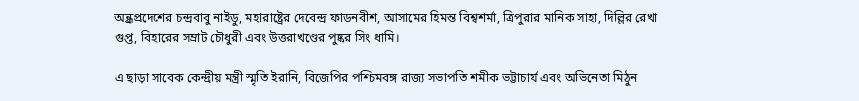অন্ধ্রপ্রদেশের চন্দ্রবাবু নাইডু, মহারাষ্ট্রের দেবেন্দ্র ফাডনবীশ, আসামের হিমন্ত বিশ্বশর্মা, ত্রিপুরার মানিক সাহা, দিল্লির রেখা গুপ্ত, বিহারের সম্রাট চৌধুরী এবং উত্তরাখণ্ডের পুষ্কর সিং ধামি।

এ ছাড়া সাবেক কেন্দ্রীয় মন্ত্রী স্মৃতি ইরানি, বিজেপির পশ্চিমবঙ্গ রাজ্য সভাপতি শমীক ভট্টাচার্য এবং অভিনেতা মিঠুন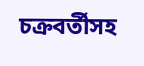চক্রবর্তীসহ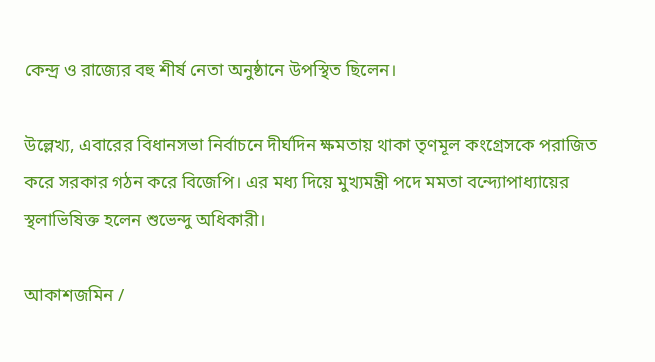কেন্দ্র ও রাজ্যের বহু শীর্ষ নেতা অনুষ্ঠানে উপস্থিত ছিলেন।

উল্লেখ্য, এবারের বিধানসভা নির্বাচনে দীর্ঘদিন ক্ষমতায় থাকা তৃণমূল কংগ্রেসকে পরাজিত করে সরকার গঠন করে বিজেপি। এর মধ্য দিয়ে মুখ্যমন্ত্রী পদে মমতা বন্দ্যোপাধ্যায়ের স্থলাভিষিক্ত হলেন শুভেন্দু অধিকারী।

আকাশজমিন /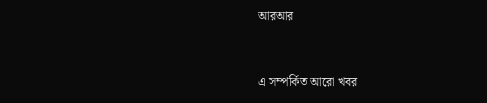আরআর


এ সম্পর্কিত আরো খবর